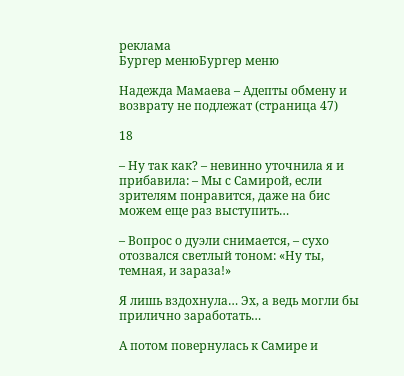реклама
Бургер менюБургер меню

Надежда Мамаева – Адепты обмену и возврату не подлежат (страница 47)

18

– Ну так как? – невинно уточнила я и прибавила: – Мы с Самирой, если зрителям понравится, даже на бис можем еще раз выступить…

– Вопрос о дуэли снимается, – сухо отозвался светлый тоном: «Ну ты, темная, и зараза!»

Я лишь вздохнула… Эх, а ведь могли бы прилично заработать…

А потом повернулась к Самире и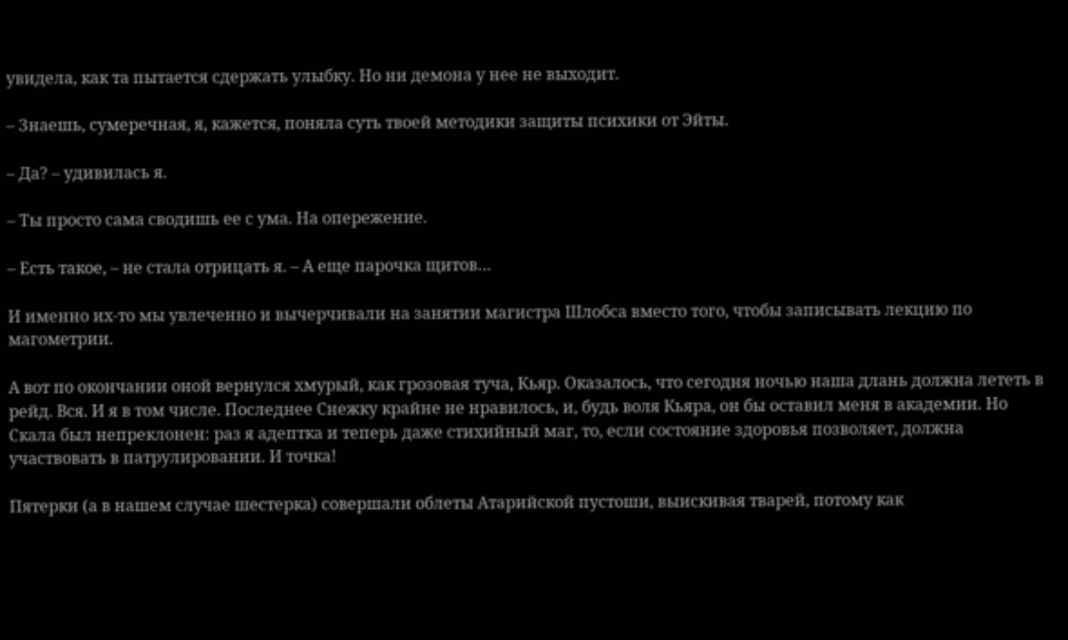увидела, как та пытается сдержать улыбку. Но ни демона у нее не выходит.

– Знаешь, сумеречная, я, кажется, поняла суть твоей методики защиты психики от Эйты.

– Да? – удивилась я.

– Ты просто сама сводишь ее с ума. На опережение.

– Есть такое, – не стала отрицать я. – А еще парочка щитов…

И именно их-то мы увлеченно и вычерчивали на занятии магистра Шлобса вместо того, чтобы записывать лекцию по магометрии.

А вот по окончании оной вернулся хмурый, как грозовая туча, Кьяр. Оказалось, что сегодня ночью наша длань должна лететь в рейд. Вся. И я в том числе. Последнее Снежку крайне не нравилось, и, будь воля Кьяра, он бы оставил меня в академии. Но Скала был непреклонен: раз я адептка и теперь даже стихийный маг, то, если состояние здоровья позволяет, должна участвовать в патрулировании. И точка!

Пятерки (а в нашем случае шестерка) совершали облеты Атарийской пустоши, выискивая тварей, потому как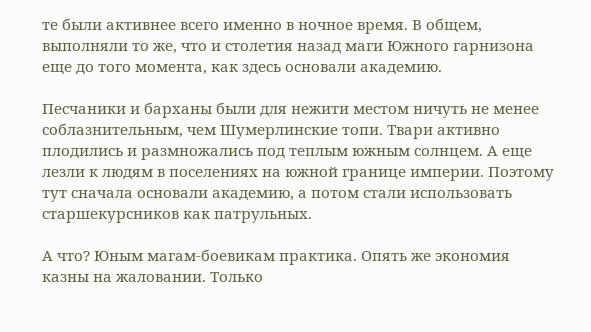те были активнее всего именно в ночное время. В общем, выполняли то же, что и столетия назад маги Южного гарнизона еще до того момента, как здесь основали академию.

Песчаники и барханы были для нежити местом ничуть не менее соблазнительным, чем Шумерлинские топи. Твари активно плодились и размножались под теплым южным солнцем. А еще лезли к людям в поселениях на южной границе империи. Поэтому тут сначала основали академию, а потом стали использовать старшекурсников как патрульных.

А что? Юным магам-боевикам практика. Опять же экономия казны на жаловании. Только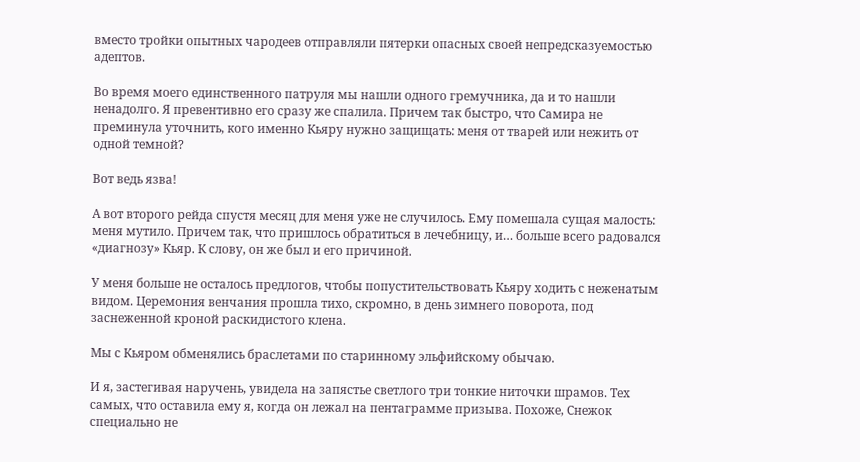вместо тройки опытных чародеев отправляли пятерки опасных своей непредсказуемостью адептов.

Во время моего единственного патруля мы нашли одного гремучника, да и то нашли ненадолго. Я превентивно его сразу же спалила. Причем так быстро, что Самира не преминула уточнить, кого именно Кьяру нужно защищать: меня от тварей или нежить от одной темной?

Вот ведь язва!

А вот второго рейда спустя месяц для меня уже не случилось. Ему помешала сущая малость: меня мутило. Причем так, что пришлось обратиться в лечебницу, и… больше всего радовался «диагнозу» Кьяр. К слову, он же был и его причиной.

У меня больше не осталось предлогов, чтобы попустительствовать Кьяру ходить с неженатым видом. Церемония венчания прошла тихо, скромно, в день зимнего поворота, под заснеженной кроной раскидистого клена.

Мы с Кьяром обменялись браслетами по старинному эльфийскому обычаю.

И я, застегивая наручень, увидела на запястье светлого три тонкие ниточки шрамов. Тех самых, что оставила ему я, когда он лежал на пентаграмме призыва. Похоже, Снежок специально не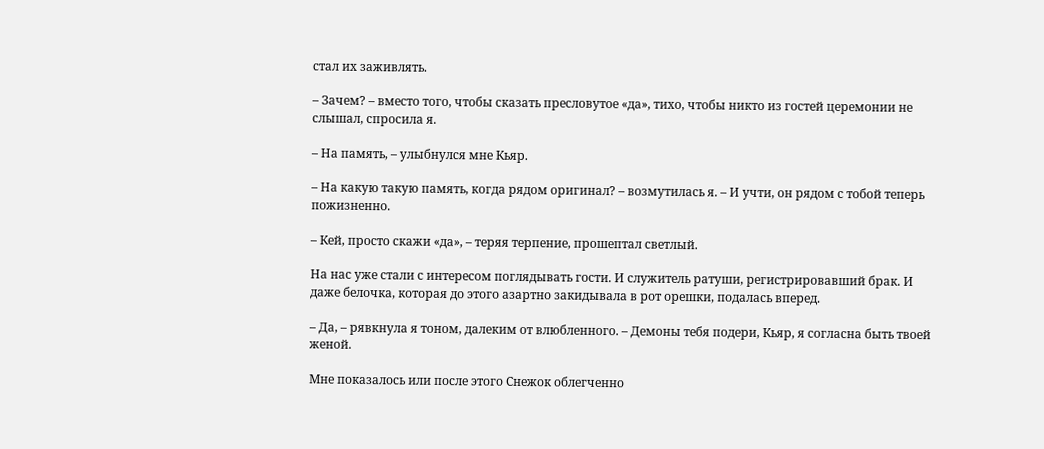стал их заживлять.

– Зачем? – вместо того, чтобы сказать пресловутое «да», тихо, чтобы никто из гостей церемонии не слышал, спросила я.

– На память, – улыбнулся мне Кьяр.

– На какую такую память, когда рядом оригинал? – возмутилась я. – И учти, он рядом с тобой теперь пожизненно.

– Кей, просто скажи «да», – теряя терпение, прошептал светлый.

На нас уже стали с интересом поглядывать гости. И служитель ратуши, регистрировавший брак. И даже белочка, которая до этого азартно закидывала в рот орешки, подалась вперед.

– Да, – рявкнула я тоном, далеким от влюбленного. – Демоны тебя подери, Кьяр, я согласна быть твоей женой.

Мне показалось или после этого Снежок облегченно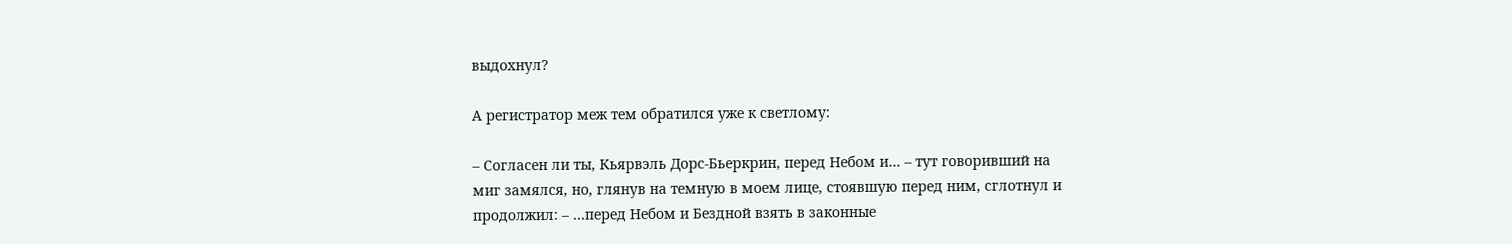выдохнул?

А регистратор меж тем обратился уже к светлому:

– Согласен ли ты, Кьярвэль Дорс-Бьеркрин, перед Небом и… – тут говоривший на миг замялся, но, глянув на темную в моем лице, стоявшую перед ним, сглотнул и продолжил: – …перед Небом и Бездной взять в законные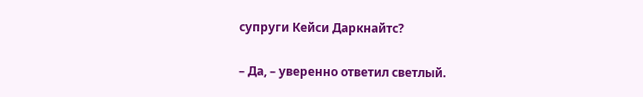супруги Кейси Даркнайтс?

– Да, – уверенно ответил светлый.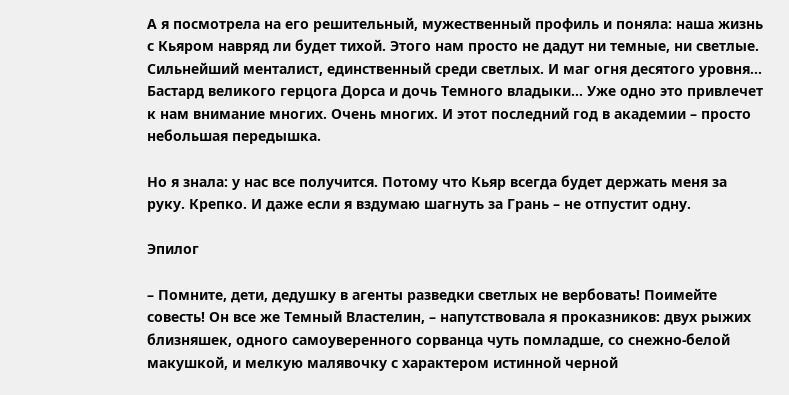А я посмотрела на его решительный, мужественный профиль и поняла: наша жизнь с Кьяром навряд ли будет тихой. Этого нам просто не дадут ни темные, ни светлые. Сильнейший менталист, единственный среди светлых. И маг огня десятого уровня… Бастард великого герцога Дорса и дочь Темного владыки… Уже одно это привлечет к нам внимание многих. Очень многих. И этот последний год в академии – просто небольшая передышка.

Но я знала: у нас все получится. Потому что Кьяр всегда будет держать меня за руку. Крепко. И даже если я вздумаю шагнуть за Грань – не отпустит одну.

Эпилог

– Помните, дети, дедушку в агенты разведки светлых не вербовать! Поимейте совесть! Он все же Темный Властелин, – напутствовала я проказников: двух рыжих близняшек, одного самоуверенного сорванца чуть помладше, со снежно-белой макушкой, и мелкую малявочку с характером истинной черной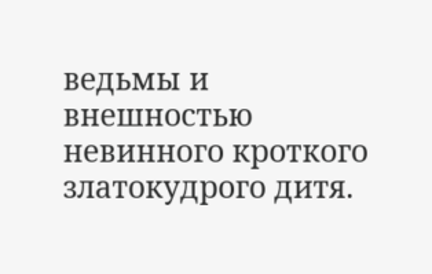ведьмы и внешностью невинного кроткого златокудрого дитя.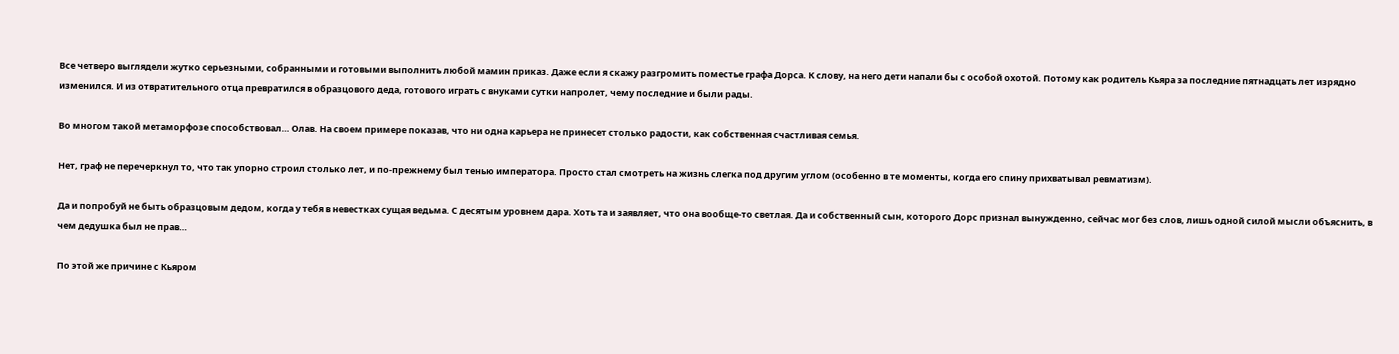Все четверо выглядели жутко серьезными, собранными и готовыми выполнить любой мамин приказ. Даже если я скажу разгромить поместье графа Дорса. К слову, на него дети напали бы с особой охотой. Потому как родитель Кьяра за последние пятнадцать лет изрядно изменился. И из отвратительного отца превратился в образцового деда, готового играть с внуками сутки напролет, чему последние и были рады.

Во многом такой метаморфозе способствовал… Олав. На своем примере показав, что ни одна карьера не принесет столько радости, как собственная счастливая семья.

Нет, граф не перечеркнул то, что так упорно строил столько лет, и по-прежнему был тенью императора. Просто стал смотреть на жизнь слегка под другим углом (особенно в те моменты, когда его спину прихватывал ревматизм).

Да и попробуй не быть образцовым дедом, когда у тебя в невестках сущая ведьма. С десятым уровнем дара. Хоть та и заявляет, что она вообще-то светлая. Да и собственный сын, которого Дорс признал вынужденно, сейчас мог без слов, лишь одной силой мысли объяснить, в чем дедушка был не прав…

По этой же причине с Кьяром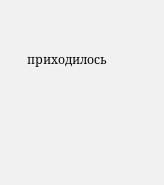приходилось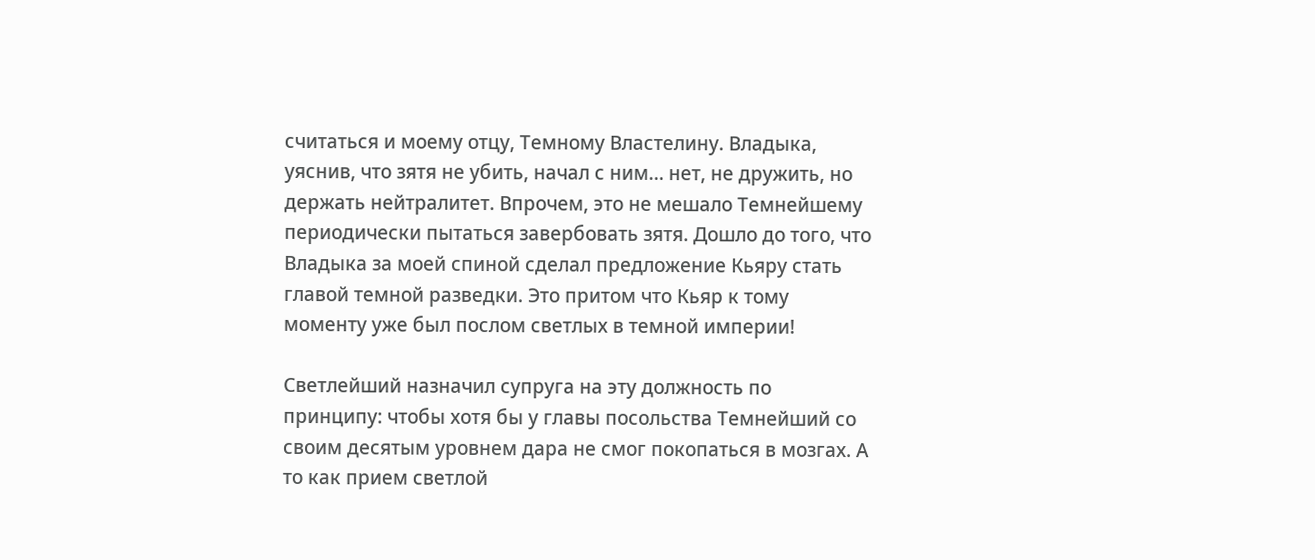считаться и моему отцу, Темному Властелину. Владыка, уяснив, что зятя не убить, начал с ним… нет, не дружить, но держать нейтралитет. Впрочем, это не мешало Темнейшему периодически пытаться завербовать зятя. Дошло до того, что Владыка за моей спиной сделал предложение Кьяру стать главой темной разведки. Это притом что Кьяр к тому моменту уже был послом светлых в темной империи!

Светлейший назначил супруга на эту должность по принципу: чтобы хотя бы у главы посольства Темнейший со своим десятым уровнем дара не смог покопаться в мозгах. А то как прием светлой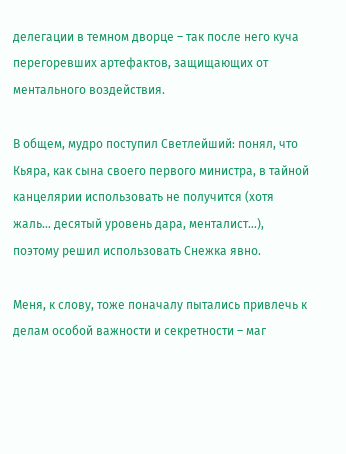делегации в темном дворце – так после него куча перегоревших артефактов, защищающих от ментального воздействия.

В общем, мудро поступил Светлейший: понял, что Кьяра, как сына своего первого министра, в тайной канцелярии использовать не получится (хотя жаль… десятый уровень дара, менталист…), поэтому решил использовать Снежка явно.

Меня, к слову, тоже поначалу пытались привлечь к делам особой важности и секретности – маг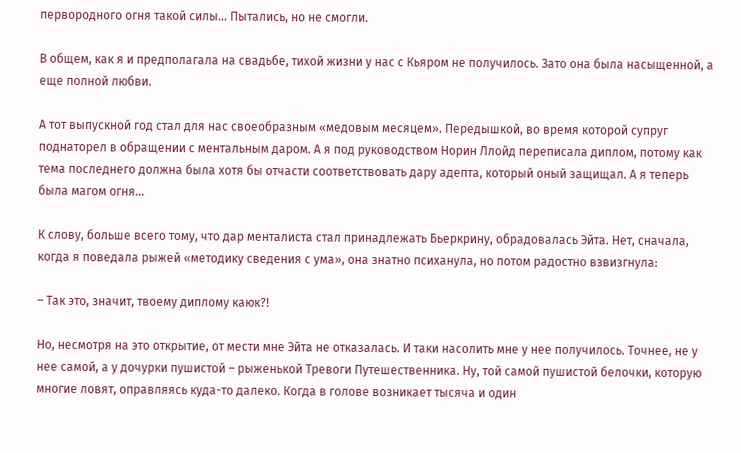первородного огня такой силы… Пытались, но не смогли.

В общем, как я и предполагала на свадьбе, тихой жизни у нас с Кьяром не получилось. Зато она была насыщенной, а еще полной любви.

А тот выпускной год стал для нас своеобразным «медовым месяцем». Передышкой, во время которой супруг поднаторел в обращении с ментальным даром. А я под руководством Норин Ллойд переписала диплом, потому как тема последнего должна была хотя бы отчасти соответствовать дару адепта, который оный защищал. А я теперь была магом огня…

К слову, больше всего тому, что дар менталиста стал принадлежать Бьеркрину, обрадовалась Эйта. Нет, сначала, когда я поведала рыжей «методику сведения с ума», она знатно психанула, но потом радостно взвизгнула:

– Так это, значит, твоему диплому каюк?!

Но, несмотря на это открытие, от мести мне Эйта не отказалась. И таки насолить мне у нее получилось. Точнее, не у нее самой, а у дочурки пушистой – рыженькой Тревоги Путешественника. Ну, той самой пушистой белочки, которую многие ловят, оправляясь куда-то далеко. Когда в голове возникает тысяча и один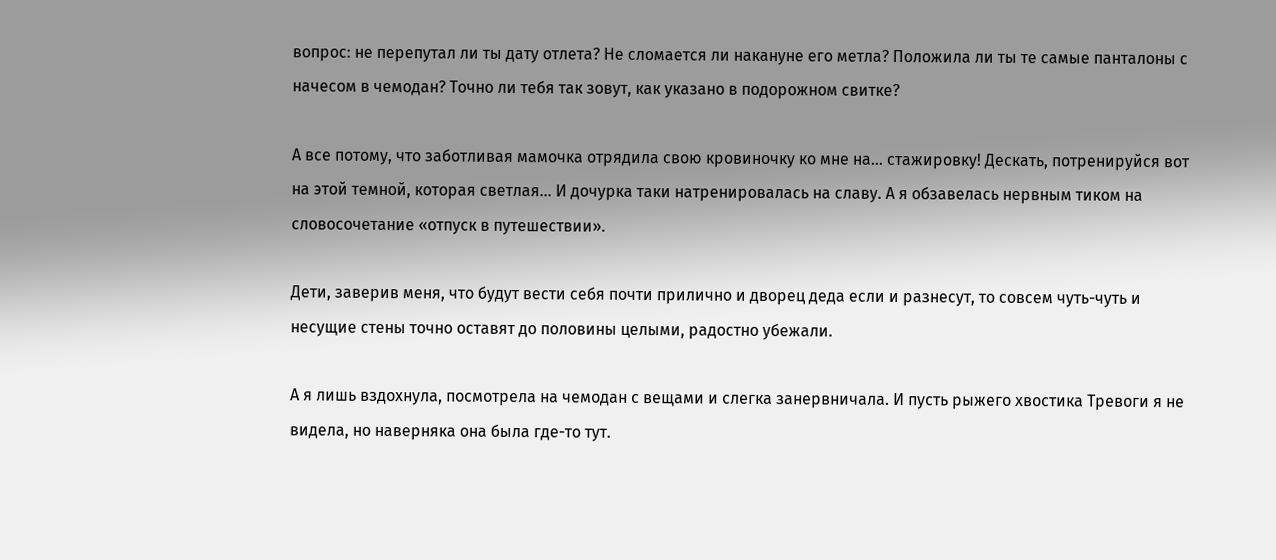вопрос: не перепутал ли ты дату отлета? Не сломается ли накануне его метла? Положила ли ты те самые панталоны с начесом в чемодан? Точно ли тебя так зовут, как указано в подорожном свитке?

А все потому, что заботливая мамочка отрядила свою кровиночку ко мне на… стажировку! Дескать, потренируйся вот на этой темной, которая светлая… И дочурка таки натренировалась на славу. А я обзавелась нервным тиком на словосочетание «отпуск в путешествии».

Дети, заверив меня, что будут вести себя почти прилично и дворец деда если и разнесут, то совсем чуть-чуть и несущие стены точно оставят до половины целыми, радостно убежали.

А я лишь вздохнула, посмотрела на чемодан с вещами и слегка занервничала. И пусть рыжего хвостика Тревоги я не видела, но наверняка она была где-то тут.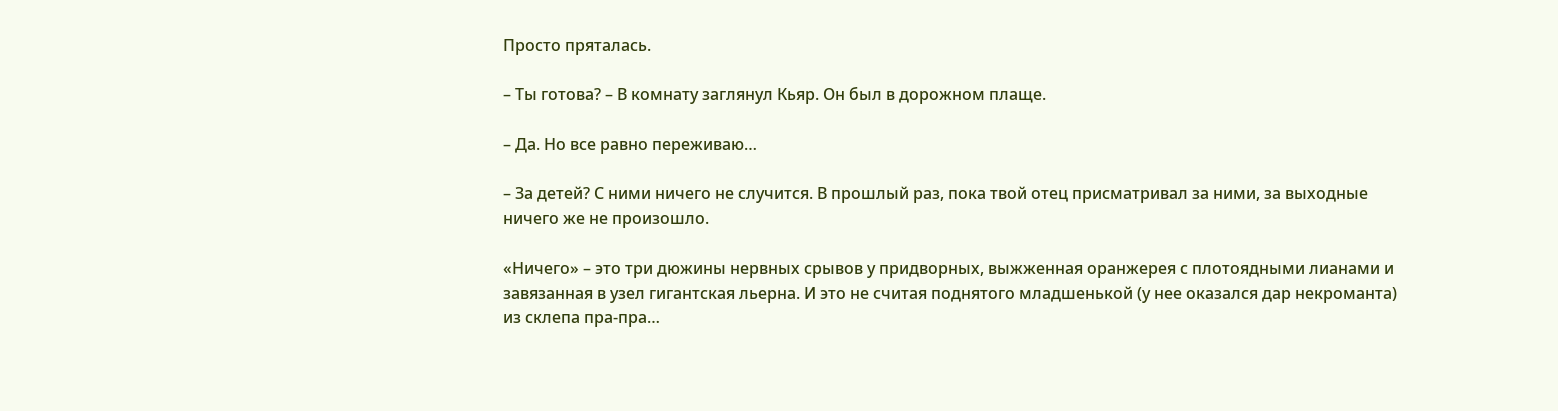Просто пряталась.

– Ты готова? – В комнату заглянул Кьяр. Он был в дорожном плаще.

– Да. Но все равно переживаю…

– За детей? С ними ничего не случится. В прошлый раз, пока твой отец присматривал за ними, за выходные ничего же не произошло.

«Ничего» – это три дюжины нервных срывов у придворных, выжженная оранжерея с плотоядными лианами и завязанная в узел гигантская льерна. И это не считая поднятого младшенькой (у нее оказался дар некроманта) из склепа пра-пра…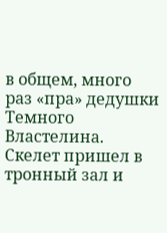в общем, много раз «пра» дедушки Темного Властелина. Скелет пришел в тронный зал и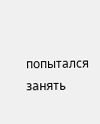попытался занять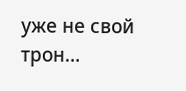уже не свой трон…